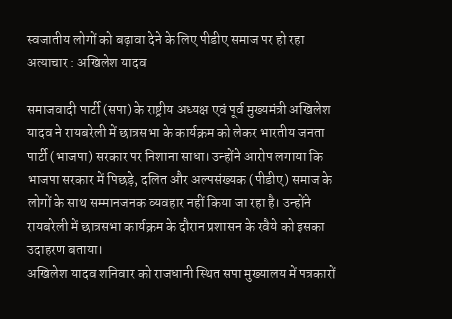स्वजातीय लोगों को बढ़ावा देने के लिए पीडीए समाज पर हो रहा अत्याचार : अखिलेश यादव

समाजवादी पार्टी (सपा) के राष्ट्रीय अध्यक्ष एवं पूर्व मुख्यमंत्री अखिलेश यादव ने रायबरेली में छात्रसभा के कार्यक्रम को लेकर भारतीय जनता पार्टी (भाजपा) सरकार पर निशाना साधा। उन्होंने आरोप लगाया कि भाजपा सरकार में पिछड़े, दलित और अल्पसंख्यक (पीडीए) समाज के लोगों के साथ सम्मानजनक व्यवहार नहीं किया जा रहा है। उन्होंने रायबरेली में छात्रसभा कार्यक्रम के दौरान प्रशासन के रवैये को इसका उदाहरण बताया।
अखिलेश यादव शनिवार को राजधानी स्थित सपा मुख्यालय में पत्रकारों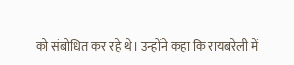को संबोधित कर रहे थे। उन्होंने कहा कि रायबरेली में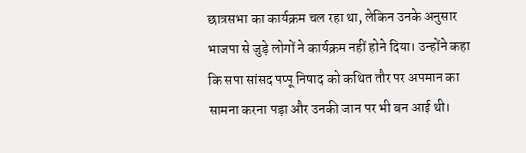छात्रसभा का कार्यक्रम चल रहा था, लेकिन उनके अनुसार भाजपा से जुड़े लोगों ने कार्यक्रम नहीं होने दिया। उन्होंने कहा कि सपा सांसद पप्पू निषाद को कथित तौर पर अपमान का सामना करना पड़ा और उनकी जान पर भी बन आई थी।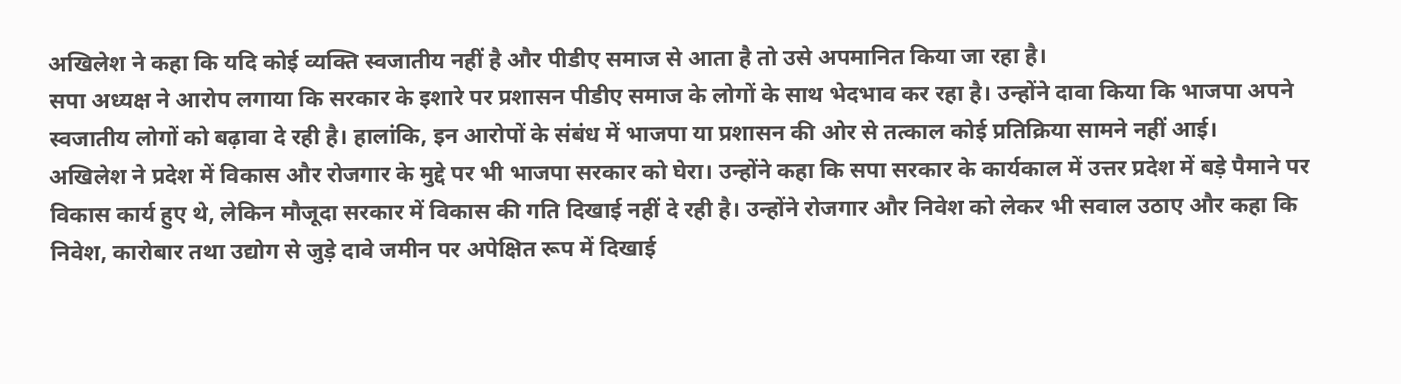अखिलेश ने कहा कि यदि कोई व्यक्ति स्वजातीय नहीं है और पीडीए समाज से आता है तो उसे अपमानित किया जा रहा है।
सपा अध्यक्ष ने आरोप लगाया कि सरकार के इशारे पर प्रशासन पीडीए समाज के लोगों के साथ भेदभाव कर रहा है। उन्होंने दावा किया कि भाजपा अपने स्वजातीय लोगों को बढ़ावा दे रही है। हालांकि, इन आरोपों के संबंध में भाजपा या प्रशासन की ओर से तत्काल कोई प्रतिक्रिया सामने नहीं आई।
अखिलेश ने प्रदेश में विकास और रोजगार के मुद्दे पर भी भाजपा सरकार को घेरा। उन्होंने कहा कि सपा सरकार के कार्यकाल में उत्तर प्रदेश में बड़े पैमाने पर विकास कार्य हुए थे, लेकिन मौजूदा सरकार में विकास की गति दिखाई नहीं दे रही है। उन्होंने रोजगार और निवेश को लेकर भी सवाल उठाए और कहा कि निवेश, कारोबार तथा उद्योग से जुड़े दावे जमीन पर अपेक्षित रूप में दिखाई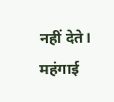नहीं देते।
महंगाई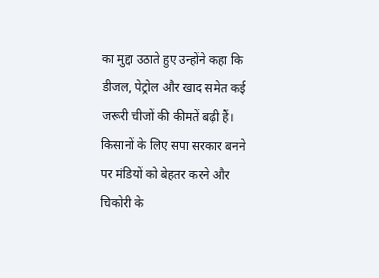का मुद्दा उठाते हुए उन्होंने कहा कि डीजल, पेट्रोल और खाद समेत कई जरूरी चीजों की कीमतें बढ़ी हैं। किसानों के लिए सपा सरकार बनने पर मंडियों को बेहतर करने और चिकोरी के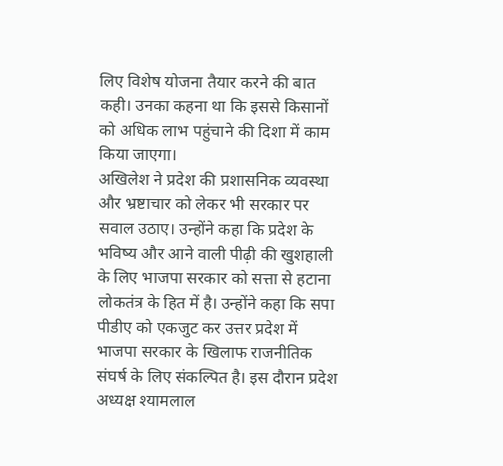लिए विशेष योजना तैयार करने की बात कही। उनका कहना था कि इससे किसानों को अधिक लाभ पहुंचाने की दिशा में काम किया जाएगा।
अखिलेश ने प्रदेश की प्रशासनिक व्यवस्था और भ्रष्टाचार को लेकर भी सरकार पर सवाल उठाए। उन्होंने कहा कि प्रदेश के भविष्य और आने वाली पीढ़ी की खुशहाली के लिए भाजपा सरकार को सत्ता से हटाना लोकतंत्र के हित में है। उन्होंने कहा कि सपा पीडीए को एकजुट कर उत्तर प्रदेश में भाजपा सरकार के खिलाफ राजनीतिक संघर्ष के लिए संकल्पित है। इस दौरान प्रदेश अध्यक्ष श्यामलाल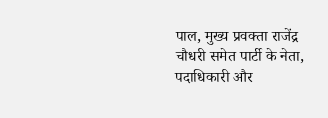पाल, मुख्य प्रवक्ता राजेंद्र चौधरी समेत पार्टी के नेता, पदाधिकारी और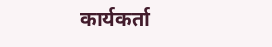कार्यकर्ता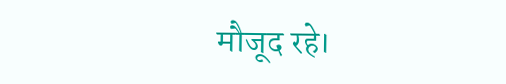मौजूद रहे।